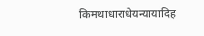किमथाधाराधेयन्यायादिह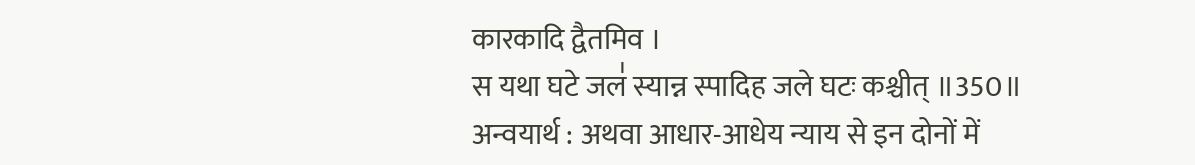कारकादि द्वैतमिव ।
स यथा घटे जल॑ स्यान्न स्पादिह जले घटः कश्चीत् ॥350॥
अन्वयार्थ : अथवा आधार-आधेय न्याय से इन दोनों में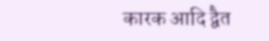कारक आदि द्वैत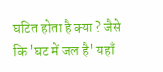घटित होता है क्या ? जैसे कि 'घट में जल है' यहाँ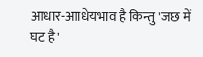आधार-आाधेयभाव है किन्तु 'जछ में घट है'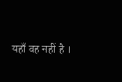यहाँ वह नहीं है ।